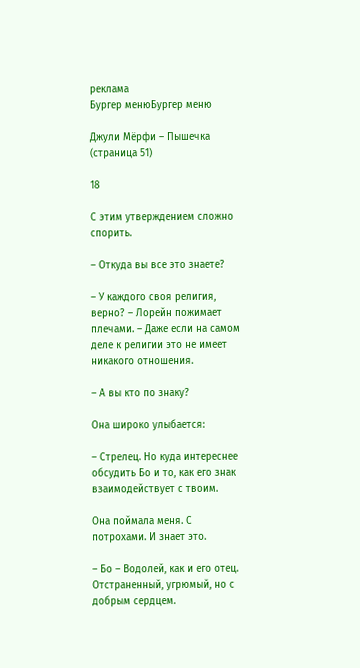реклама
Бургер менюБургер меню

Джули Мёрфи – Пышечка (страница 51)

18

С этим утверждением сложно спорить.

– Откуда вы все это знаете?

– У каждого своя религия, верно? – Лорейн пожимает плечами. – Даже если на самом деле к религии это не имеет никакого отношения.

– А вы кто по знаку?

Она широко улыбается:

– Стрелец. Но куда интереснее обсудить Бо и то, как его знак взаимодействует с твоим.

Она поймала меня. С потрохами. И знает это.

– Бо – Водолей, как и его отец. Отстраненный, угрюмый, но с добрым сердцем.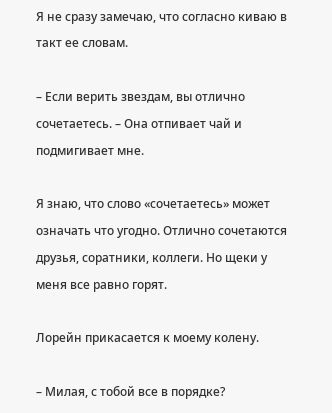Я не сразу замечаю, что согласно киваю в такт ее словам.

– Если верить звездам, вы отлично сочетаетесь. – Она отпивает чай и подмигивает мне.

Я знаю, что слово «сочетаетесь» может означать что угодно. Отлично сочетаются друзья, соратники, коллеги. Но щеки у меня все равно горят.

Лорейн прикасается к моему колену.

– Милая, с тобой все в порядке?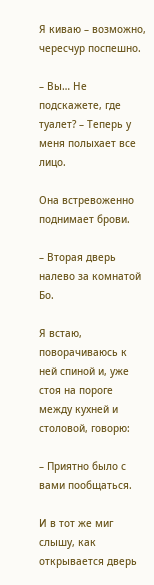Я киваю – возможно, чересчур поспешно.

– Вы… Не подскажете, где туалет? – Теперь у меня полыхает все лицо.

Она встревоженно поднимает брови.

– Вторая дверь налево за комнатой Бо.

Я встаю, поворачиваюсь к ней спиной и, уже стоя на пороге между кухней и столовой, говорю:

– Приятно было с вами пообщаться.

И в тот же миг слышу, как открывается дверь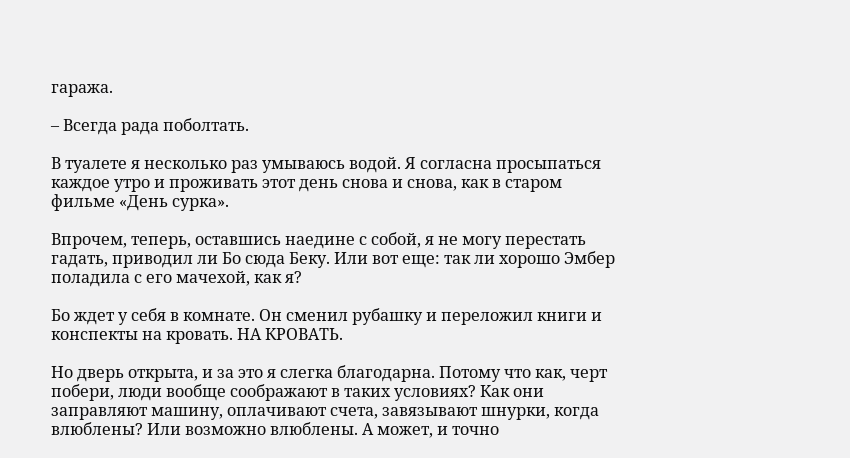гаража.

– Всегда рада поболтать.

В туалете я несколько раз умываюсь водой. Я согласна просыпаться каждое утро и проживать этот день снова и снова, как в старом фильме «День сурка».

Впрочем, теперь, оставшись наедине с собой, я не могу перестать гадать, приводил ли Бо сюда Беку. Или вот еще: так ли хорошо Эмбер поладила с его мачехой, как я?

Бо ждет у себя в комнате. Он сменил рубашку и переложил книги и конспекты на кровать. НА КРОВАТЬ.

Но дверь открыта, и за это я слегка благодарна. Потому что как, черт побери, люди вообще соображают в таких условиях? Как они заправляют машину, оплачивают счета, завязывают шнурки, когда влюблены? Или возможно влюблены. А может, и точно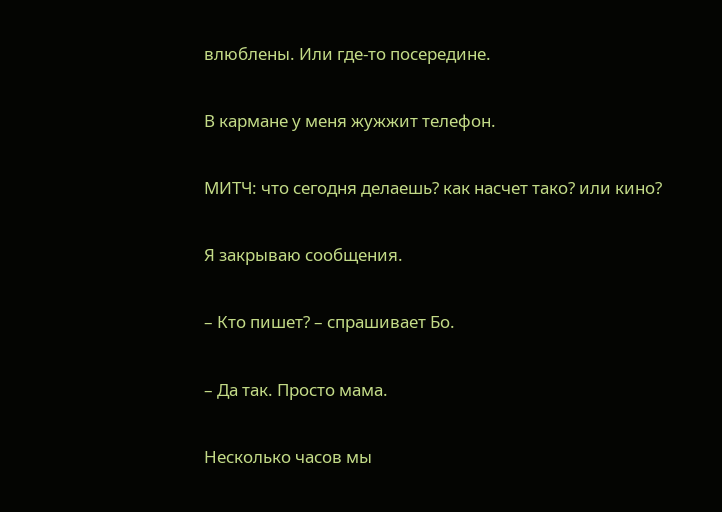влюблены. Или где-то посередине.

В кармане у меня жужжит телефон.

МИТЧ: что сегодня делаешь? как насчет тако? или кино?

Я закрываю сообщения.

– Кто пишет? – спрашивает Бо.

– Да так. Просто мама.

Несколько часов мы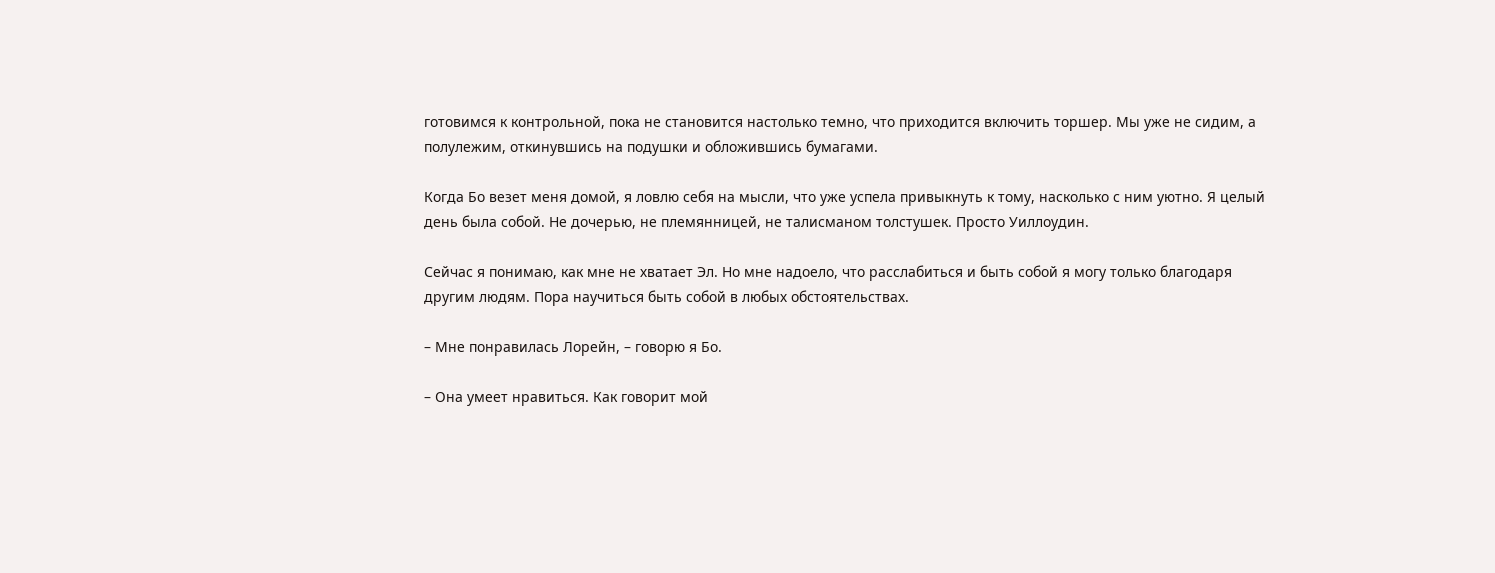готовимся к контрольной, пока не становится настолько темно, что приходится включить торшер. Мы уже не сидим, а полулежим, откинувшись на подушки и обложившись бумагами.

Когда Бо везет меня домой, я ловлю себя на мысли, что уже успела привыкнуть к тому, насколько с ним уютно. Я целый день была собой. Не дочерью, не племянницей, не талисманом толстушек. Просто Уиллоудин.

Сейчас я понимаю, как мне не хватает Эл. Но мне надоело, что расслабиться и быть собой я могу только благодаря другим людям. Пора научиться быть собой в любых обстоятельствах.

– Мне понравилась Лорейн, – говорю я Бо.

– Она умеет нравиться. Как говорит мой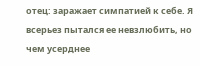отец: заражает симпатией к себе. Я всерьез пытался ее невзлюбить, но чем усерднее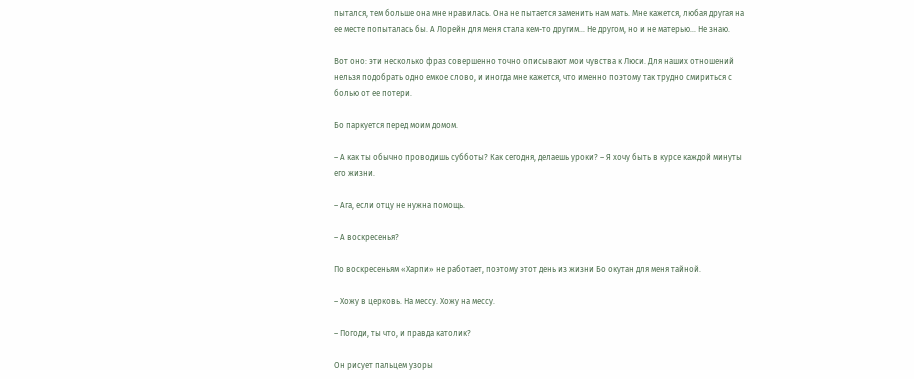пытался, тем больше она мне нравилась. Она не пытается заменить нам мать. Мне кажется, любая другая на ее месте попыталась бы. А Лорейн для меня стала кем-то другим… Не другом, но и не матерью… Не знаю.

Вот оно: эти несколько фраз совершенно точно описывают мои чувства к Люси. Для наших отношений нельзя подобрать одно емкое слово, и иногда мне кажется, что именно поэтому так трудно смириться с болью от ее потери.

Бо паркуется перед моим домом.

– А как ты обычно проводишь субботы? Как сегодня, делаешь уроки? – Я хочу быть в курсе каждой минуты его жизни.

– Ага, если отцу не нужна помощь.

– А воскресенья?

По воскресеньям «Харпи» не работает, поэтому этот день из жизни Бо окутан для меня тайной.

– Хожу в церковь. На мессу. Хожу на мессу.

– Погоди, ты что, и правда католик?

Он рисует пальцем узоры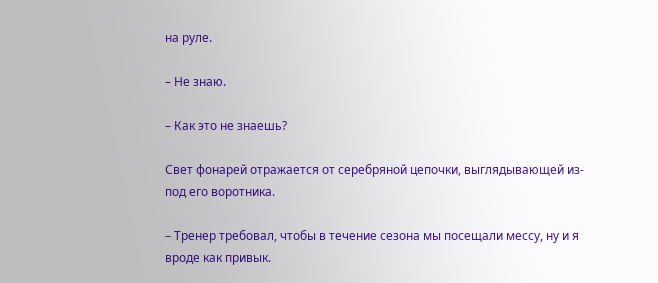на руле.

– Не знаю.

– Как это не знаешь?

Свет фонарей отражается от серебряной цепочки, выглядывающей из-под его воротника.

– Тренер требовал, чтобы в течение сезона мы посещали мессу, ну и я вроде как привык.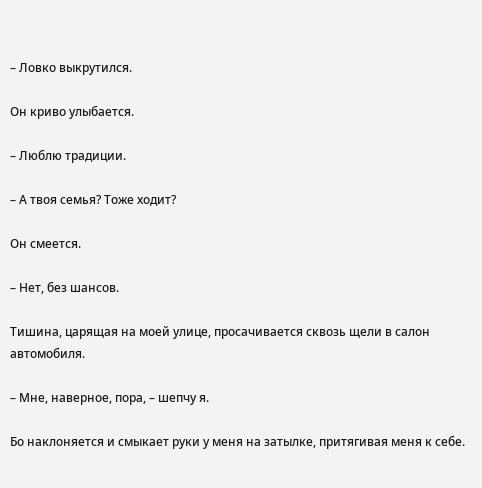– Ловко выкрутился.

Он криво улыбается.

– Люблю традиции.

– А твоя семья? Тоже ходит?

Он смеется.

– Нет, без шансов.

Тишина, царящая на моей улице, просачивается сквозь щели в салон автомобиля.

– Мне, наверное, пора, – шепчу я.

Бо наклоняется и смыкает руки у меня на затылке, притягивая меня к себе.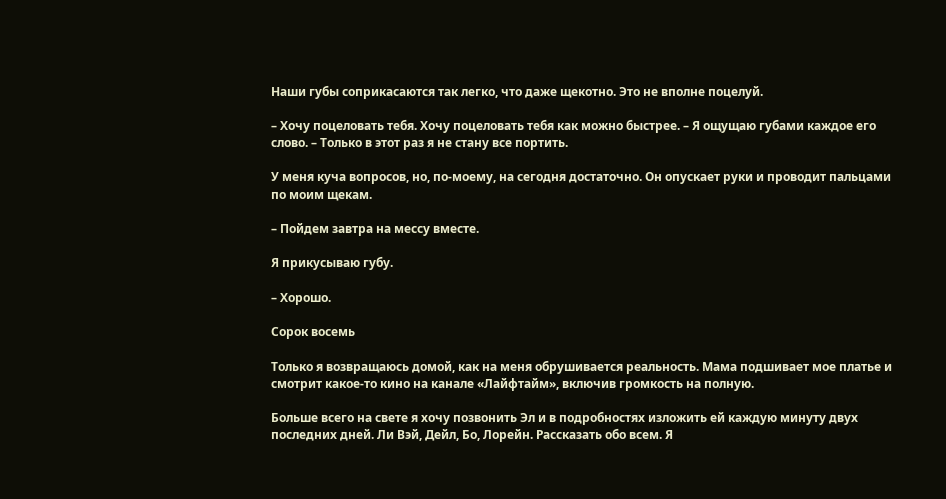Наши губы соприкасаются так легко, что даже щекотно. Это не вполне поцелуй.

– Хочу поцеловать тебя. Хочу поцеловать тебя как можно быстрее. – Я ощущаю губами каждое его слово. – Только в этот раз я не стану все портить.

У меня куча вопросов, но, по-моему, на сегодня достаточно. Он опускает руки и проводит пальцами по моим щекам.

– Пойдем завтра на мессу вместе.

Я прикусываю губу.

– Хорошо.

Сорок восемь

Только я возвращаюсь домой, как на меня обрушивается реальность. Мама подшивает мое платье и смотрит какое-то кино на канале «Лайфтайм», включив громкость на полную.

Больше всего на свете я хочу позвонить Эл и в подробностях изложить ей каждую минуту двух последних дней. Ли Вэй, Дейл, Бо, Лорейн. Рассказать обо всем. Я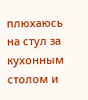плюхаюсь на стул за кухонным столом и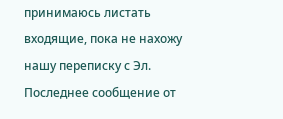принимаюсь листать входящие, пока не нахожу нашу переписку с Эл. Последнее сообщение от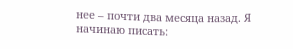нее – почти два месяца назад. Я начинаю писать: